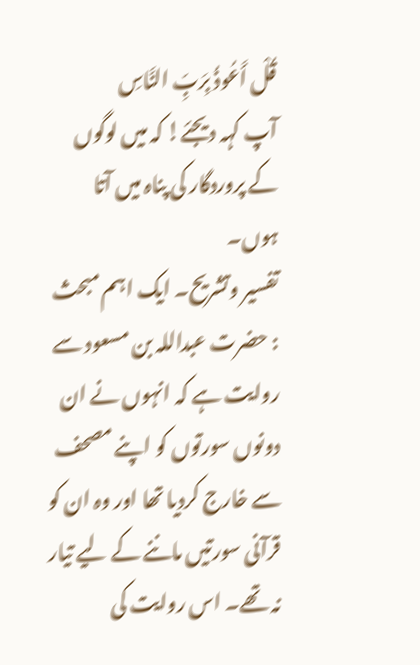قُلْ أَعُوذُ بِرَبِّ النَّاسِ
آپ کہہ دیجئے! کہ میں لوگوں کے پروردگار کی پناہ میں آتا ہوں۔
تفسیر وتشریح۔ ایک اہم مبحث : حضرت عبداللہ بن مسعود سے روایت ہے کہ انہوں نے ان دونوں سورتوں کو اپنے مصحف سے خارج کردیا تھا اور وہ ان کو قرآنی سورتیں ماننے کے لیے تیار نہ تھے۔ اس روایت کی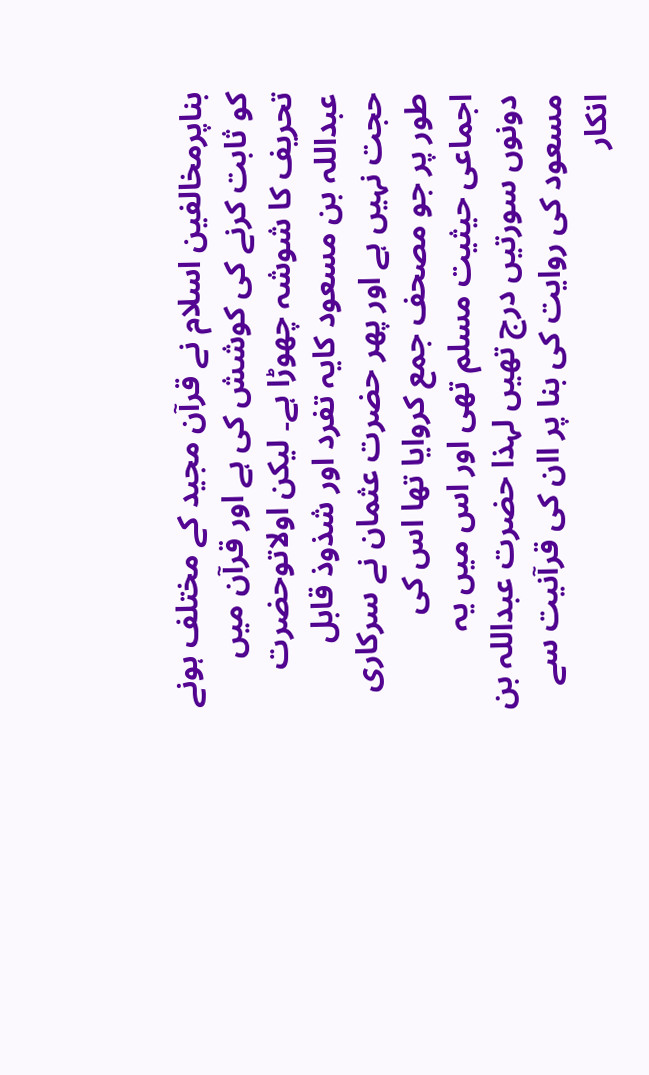بناپرمخالفین اسلام نے قرآن مجید کے مختلف ہونے کو ثابت کرنے کی کوشش کی ہے اور قرآن میں تحریف کا شوشہ چھوڑا ہے۔ لیکن اولاتوحضرت عبداللہ بن مسعود کایہ تفرد اور شذوذ قابل حجت نہیں ہے اور پھر حضرت عثمان نے سرکاری طور پر جو مصحف جمع کروایا تھا اس کی اجماعی حیثیت مسلم تھی اور اس میں یہ دونوں سورتیں درج تھیں لہذا حضرت عبداللہ بن مسعود کی روایت کی بنا پر اان کی قرآنیت سے انکار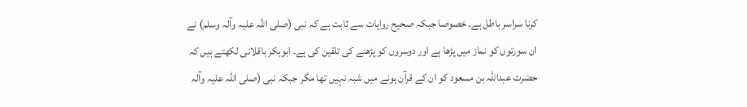کرنا سراسر باطل ہے۔ خصوصا جبکہ صحیح روایات سے ثابت ہے کہ نبی (صلی اللہ علیہ وآلہ وسلم) نے ان سورتوں کو نماز میں پڑھا ہے اور دوسروں کو پڑھنے کی تلقین کی ہے۔ ابوبکر باقلانی لکھتے ہیں کہ حضرت عبداللہ بن مسعود کو ان کے قرآن ہونے میں شبہ نہیں تھا مگر جبکہ نبی (صلی اللہ علیہ وآلہ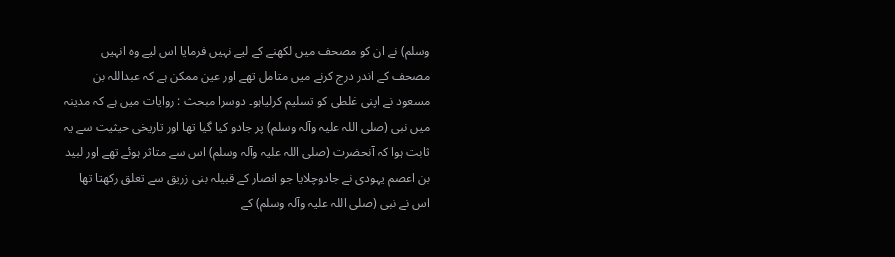وسلم) نے ان کو مصحف میں لکھنے کے لیے نہیں فرمایا اس لیے وہ انہیں مصحف کے اندر درج کرنے میں متامل تھے اور عین ممکن ہے کہ عبداللہ بن مسعود نے اپنی غلطی کو تسلیم کرلیاہو۔ دوسرا مبحث : روایات میں ہے کہ مدینہ میں نبی (صلی اللہ علیہ وآلہ وسلم) پر جادو کیا گیا تھا اور تاریخی حیثیت سے یہ ثابت ہوا کہ آنحضرت (صلی اللہ علیہ وآلہ وسلم) اس سے متاثر ہوئے تھے اور لبید بن اعصم یہودی نے جادوچلایا جو انصار کے قبیلہ بنی زریق سے تعلق رکھتا تھا اس نے نبی (صلی اللہ علیہ وآلہ وسلم) کے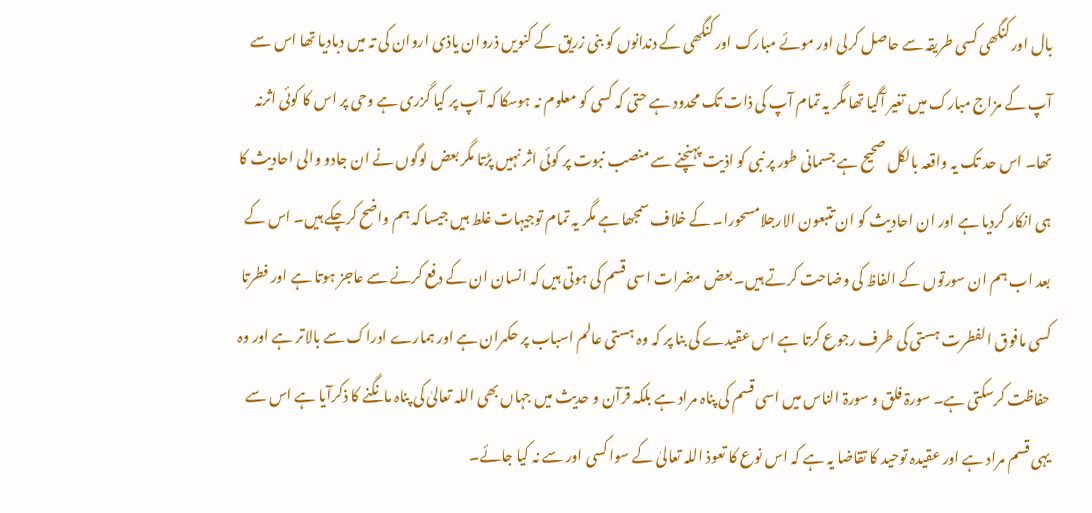بال اور کنگھی کسی طریقہ سے حاصل کرلی اور موئے مبارک اور کنگھی کے دندانوں کو بنی زریق کے کنویں ذروان یاذی اروان کی تہ میں دبادیا تھا اس سے آپ کے مزاج مبارک میں تغیر آگیا تھا مگر یہ تمام آپ کی ذات تک محدود ہے حتی کہ کسی کو معلوم نہ ہوسکا کہ آپ پر کیا گزری ہے وحی پر اس کا کوئی اثرنہ تھا۔ اس حد تک یہ واقعہ بالکل صحیح ہے جسمانی طور پر نبی کو اذیت پہنچنے سے منصب نبوت پر کوئی اثر نہیں پڑتا مگر بعض لوگوں نے ان جادو والی احادیث کا ہی انکار کردیا ہے اور ان احادیث کو ان تتبعون الارجلامسحورا۔ کے خلاف سمجھا ہے مگر یہ تمام توجیہات غلط ہیں جیسا کہ ہم واضح کرچکے ہیں۔ اس کے بعد اب ہم ان سورتوں کے الفاظ کی وضاحت کرتے ہیں۔ بعض مضرات اسی قسم کی ہوتی ہیں کہ انسان ان کے دفع کرنے سے عاجز ہوتا ہے اور فطرتا کسی مافوق الفطرت ہستی کی طرف رجوع کرتا ہے اس عقیدے کی بنا پر کہ وہ ہستی عالم اسباب پر حکمران ہے اور ہمارے ادراک سے بالاتر ہے اور وہ حفاظت کرسکتی ہے۔ سورۃ فلق و سورۃ الناس میں اسی قسم کی پناہ مراد ہے بلکہ قرآن و حدیث میں جہاں بھی اللہ تعالیٰ کی پناہ مانگنے کا ذکرآیا ہے اس سے یہی قسم مراد ہے اور عقیدہ توحید کا تقاضا یہ ہے کہ اس نوع کا تعوذ اللہ تعالیٰ کے سوا کسی اور سے نہ کیا جائے۔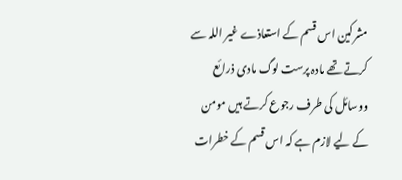مشرکین اس قسم کے استعاذے غیر اللہ سے کرتے تھے مادہ پرست لوگ مادی ذرائع ووسائل کی طرف رجوع کرتے ہیں مومن کے لیے لازم ہے کہ اس قسم کے خطرات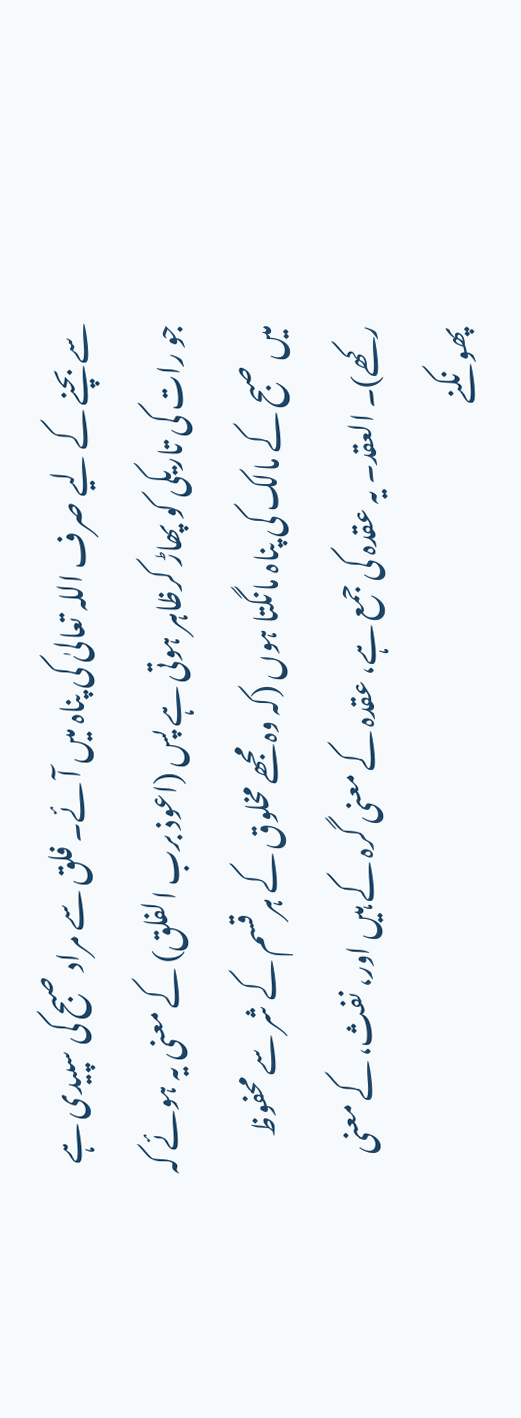سے بچنے کے لیے صرف اللہ تعالیٰ کی پناہ میں آئے۔ فلق سے مراد صبح کی سپیدی ہے جو رات کی تاریکی کو پھاڑ کرظاہر ہوتی ہے پس (اعوذ برب الفلق) کے معنی یہ ہوئے کہ میں صبح کے مالک کی پناہ مانگتا ہوں (کہ وہ مجھے مخلوق کے ہرقسم کے شر سے محفوظ رکھے)۔ العقد۔ یہ عقدہ کی جمع ہے، عقدہ کے معنی گرہ کے ہیں اور، نفث، کے معنی پھونکنے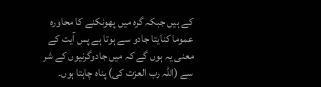کے ہیں جبکہ گرہ میں پھونکنے کا محاورہ عموما کنایتا جادو سے ہوتا ہے پس آیت کے معنی یہ ہوں گے کہ میں جادوگرنیوں کے شر سے (اللہ رب العزت کی) پناہ چاہتا ہوں۔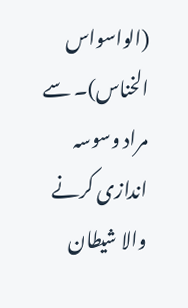(الواسواس الخناس)۔ سے مراد وسوسہ اندازی کرنے والا شیطان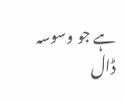ہے جو وسوسہ ڈال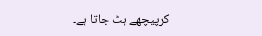کرپیچھے ہٹ جاتا ہے۔